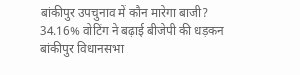बांकीपुर उपचुनाव में कौन मारेगा बाजी? 34.16% वोटिंग ने बढ़ाई बीजेपी की धड़कन
बांकीपुर विधानसभा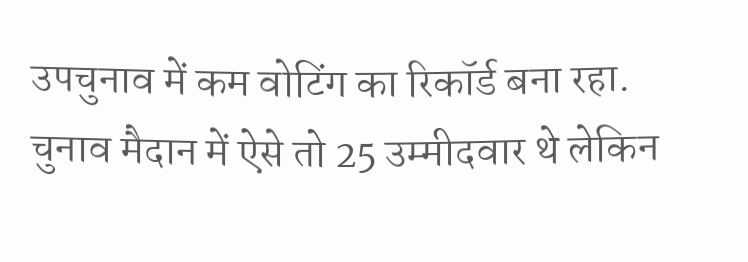उपचुनाव में कम वोटिंग का रिकॉर्ड बना रहा. चुनाव मैदान में ऐसे तो 25 उम्मीदवार थे लेकिन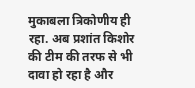मुकाबला त्रिकोणीय ही रहा. अब प्रशांत किशोर की टीम की तरफ से भी दावा हो रहा है और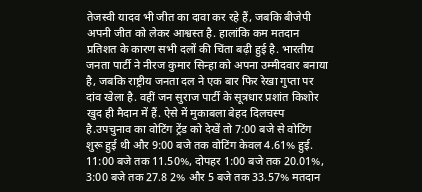तेजस्वी यादव भी जीत का दावा कर रहे हैं, जबकि बीजेपी अपनी जीत को लेकर आश्वस्त है. हालांकि कम मतदान प्रतिशत के कारण सभी दलों की चिंता बढ़ी हुई है. भारतीय जनता पार्टी ने नीरज कुमार सिन्हा को अपना उम्मीदवार बनाया है, जबकि राष्ट्रीय जनता दल ने एक बार फिर रेखा गुप्ता पर दांव खेला है. वहीं जन सुराज पार्टी के सूत्रधार प्रशांत किशोर खुद ही मैदान में हैं. ऐसे में मुकाबला बेहद दिलचस्प है.उपचुनाव का वोटिंग ट्रेंड को देखें तो 7:00 बजे से वोटिंग शुरू हुई थी और 9:00 बजे तक वोटिंग केवल 4.61% हुई. 11:00 बजे तक 11.50%, दोपहर 1:00 बजे तक 20.01%, 3:00 बजे तक 27.8 2% और 5 बजे तक 33.57% मतदान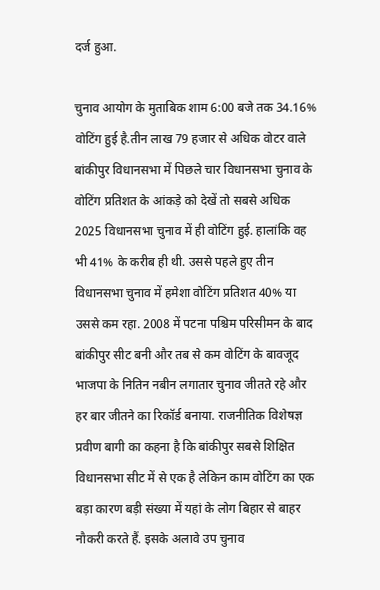दर्ज हुआ.

चुनाव आयोग के मुताबिक शाम 6:00 बजे तक 34.16% वोटिंग हुई है.तीन लाख 79 हजार से अधिक वोटर वाले बांकीपुर विधानसभा में पिछले चार विधानसभा चुनाव के वोटिंग प्रतिशत के आंकड़े को देखें तो सबसे अधिक 2025 विधानसभा चुनाव में ही वोटिंग हुई. हालांकि वह भी 41% के करीब ही थी. उससे पहले हुए तीन विधानसभा चुनाव में हमेशा वोटिंग प्रतिशत 40% या उससे कम रहा. 2008 में पटना पश्चिम परिसीमन के बाद बांकीपुर सीट बनी और तब से कम वोटिंग के बावजूद भाजपा के नितिन नबीन लगातार चुनाव जीतते रहे और हर बार जीतने का रिकॉर्ड बनाया. राजनीतिक विशेषज्ञ प्रवीण बागी का कहना है कि बांकीपुर सबसे शिक्षित विधानसभा सीट में से एक है लेकिन काम वोटिंग का एक बड़ा कारण बड़ी संख्या में यहां के लोग बिहार से बाहर नौकरी करते हैं. इसके अलावे उप चुनाव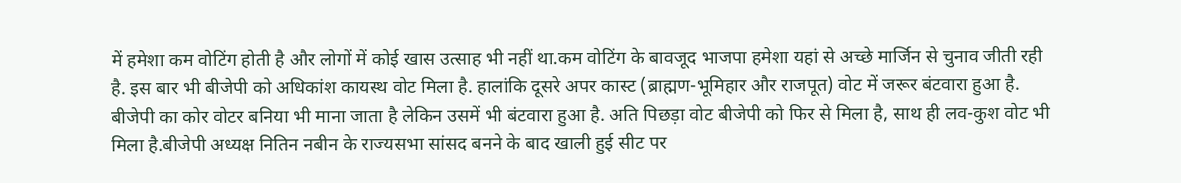में हमेशा कम वोटिंग होती है और लोगों में कोई खास उत्साह भी नहीं था.कम वोटिंग के बावजूद भाजपा हमेशा यहां से अच्छे मार्जिन से चुनाव जीती रही है. इस बार भी बीजेपी को अधिकांश कायस्थ वोट मिला है. हालांकि दूसरे अपर कास्ट (ब्राह्मण-भूमिहार और राजपूत) वोट में जरूर बंटवारा हुआ है. बीजेपी का कोर वोटर बनिया भी माना जाता है लेकिन उसमें भी बंटवारा हुआ है. अति पिछड़ा वोट बीजेपी को फिर से मिला है, साथ ही लव-कुश वोट भी मिला है.बीजेपी अध्यक्ष नितिन नबीन के राज्यसभा सांसद बनने के बाद खाली हुई सीट पर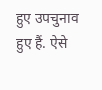हुए उपचुनाव हुए हैं. ऐसे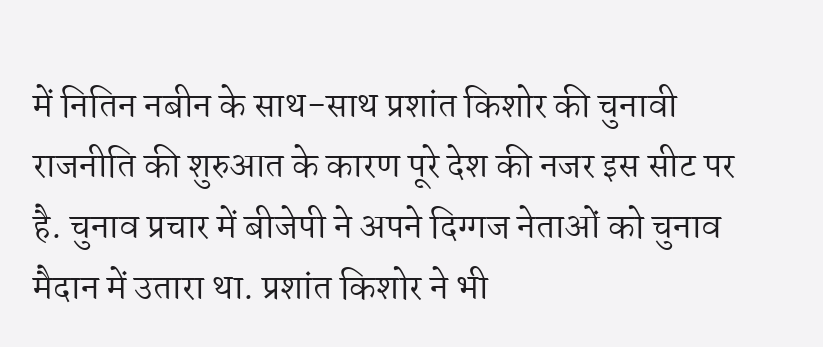में नितिन नबीन के साथ-साथ प्रशांत किशोर की चुनावी राजनीति की शुरुआत के कारण पूरे देश की नजर इस सीट पर है. चुनाव प्रचार में बीजेपी ने अपने दिग्गज नेताओं को चुनाव मैदान में उतारा था. प्रशांत किशोर ने भी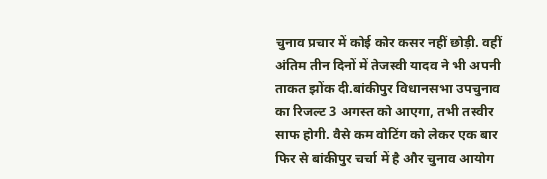चुनाव प्रचार में कोई कोर कसर नहीं छोड़ी. वहीं अंतिम तीन दिनों में तेजस्वी यादव ने भी अपनी ताकत झोंक दी.बांकीपुर विधानसभा उपचुनाव का रिजल्ट 3 अगस्त को आएगा, तभी तस्वीर साफ होगी. वैसे कम वोटिंग को लेकर एक बार फिर से बांकीपुर चर्चा में है और चुनाव आयोग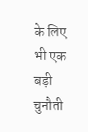के लिए भी एक बड़ी चुनौती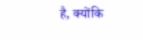है, क्योंकि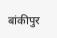बांकीपुर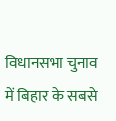विधानसभा चुनाव में बिहार के सबसे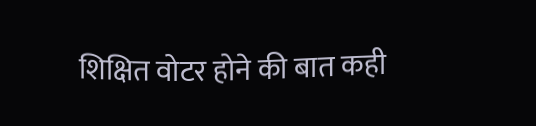शिक्षित वोटर होने की बात कही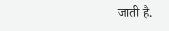जाती है.